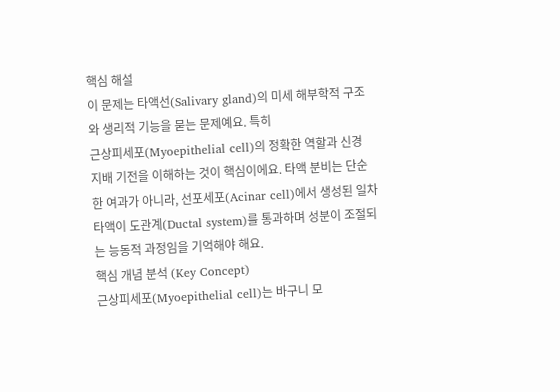핵심 해설
이 문제는 타액선(Salivary gland)의 미세 해부학적 구조와 생리적 기능을 묻는 문제예요. 특히
근상피세포(Myoepithelial cell)의 정확한 역할과 신경 지배 기전을 이해하는 것이 핵심이에요. 타액 분비는 단순한 여과가 아니라, 선포세포(Acinar cell)에서 생성된 일차 타액이 도관계(Ductal system)를 통과하며 성분이 조절되는 능동적 과정임을 기억해야 해요.
핵심 개념 분석 (Key Concept)
근상피세포(Myoepithelial cell)는 바구니 모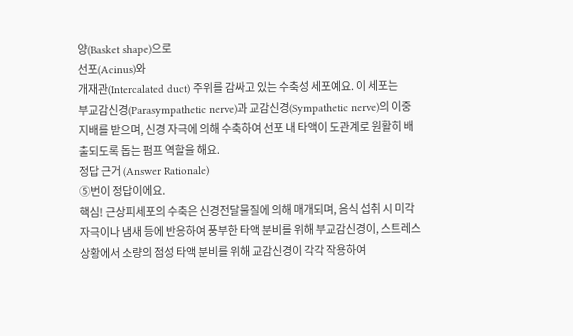양(Basket shape)으로
선포(Acinus)와
개재관(Intercalated duct) 주위를 감싸고 있는 수축성 세포예요. 이 세포는
부교감신경(Parasympathetic nerve)과 교감신경(Sympathetic nerve)의 이중 지배를 받으며, 신경 자극에 의해 수축하여 선포 내 타액이 도관계로 원활히 배출되도록 돕는 펌프 역할을 해요.
정답 근거 (Answer Rationale)
⑤번이 정답이에요.
핵심! 근상피세포의 수축은 신경전달물질에 의해 매개되며, 음식 섭취 시 미각 자극이나 냄새 등에 반응하여 풍부한 타액 분비를 위해 부교감신경이, 스트레스 상황에서 소량의 점성 타액 분비를 위해 교감신경이 각각 작용하여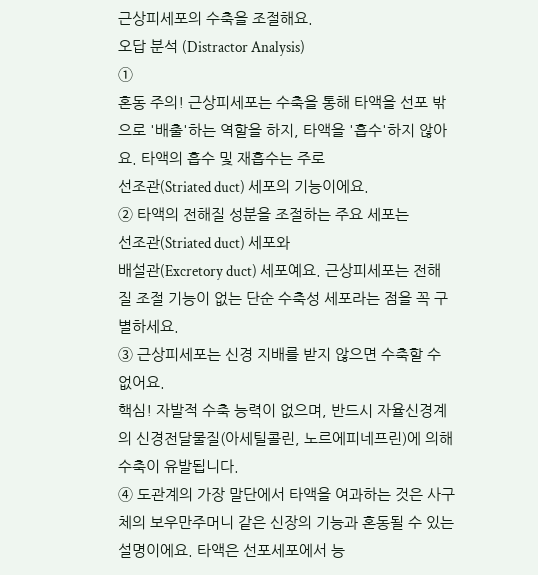근상피세포의 수축을 조절해요.
오답 분석 (Distractor Analysis)
①
혼동 주의! 근상피세포는 수축을 통해 타액을 선포 밖으로 '배출'하는 역할을 하지, 타액을 '흡수'하지 않아요. 타액의 흡수 및 재흡수는 주로
선조관(Striated duct) 세포의 기능이에요.
② 타액의 전해질 성분을 조절하는 주요 세포는
선조관(Striated duct) 세포와
배설관(Excretory duct) 세포예요. 근상피세포는 전해질 조절 기능이 없는 단순 수축성 세포라는 점을 꼭 구별하세요.
③ 근상피세포는 신경 지배를 받지 않으면 수축할 수 없어요.
핵심! 자발적 수축 능력이 없으며, 반드시 자율신경계의 신경전달물질(아세틸콜린, 노르에피네프린)에 의해 수축이 유발됩니다.
④ 도관계의 가장 말단에서 타액을 여과하는 것은 사구체의 보우만주머니 같은 신장의 기능과 혼동될 수 있는 설명이에요. 타액은 선포세포에서 능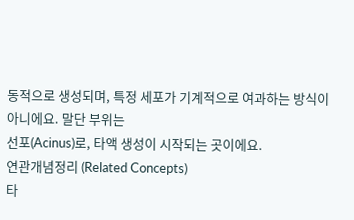동적으로 생성되며, 특정 세포가 기계적으로 여과하는 방식이 아니에요. 말단 부위는
선포(Acinus)로, 타액 생성이 시작되는 곳이에요.
연관개념정리 (Related Concepts)
타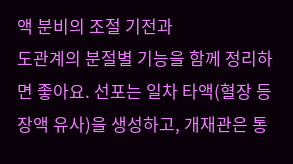액 분비의 조절 기전과
도관계의 분절별 기능을 함께 정리하면 좋아요. 선포는 일차 타액(혈장 등장액 유사)을 생성하고, 개재관은 통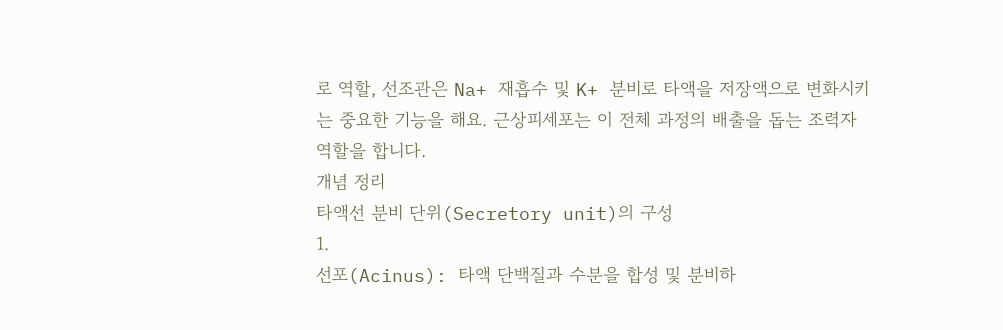로 역할, 선조관은 Na+ 재흡수 및 K+ 분비로 타액을 저장액으로 변화시키는 중요한 기능을 해요. 근상피세포는 이 전체 과정의 배출을 돕는 조력자 역할을 합니다.
개념 정리
타액선 분비 단위(Secretory unit)의 구성
1.
선포(Acinus): 타액 단백질과 수분을 합성 및 분비하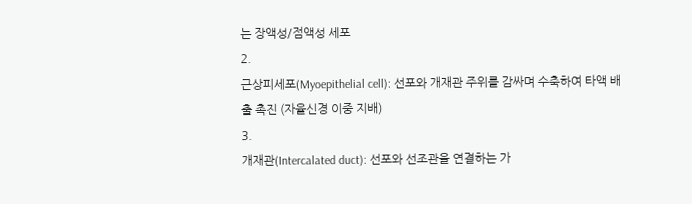는 장액성/점액성 세포
2.
근상피세포(Myoepithelial cell): 선포와 개재관 주위를 감싸며 수축하여 타액 배출 촉진 (자율신경 이중 지배)
3.
개재관(Intercalated duct): 선포와 선조관을 연결하는 가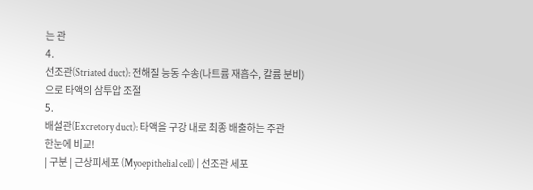는 관
4.
선조관(Striated duct): 전해질 능동 수송(나트륨 재흡수, 칼륨 분비)으로 타액의 삼투압 조절
5.
배설관(Excretory duct): 타액을 구강 내로 최종 배출하는 주관
한눈에 비교!
| 구분 | 근상피세포 (Myoepithelial cell) | 선조관 세포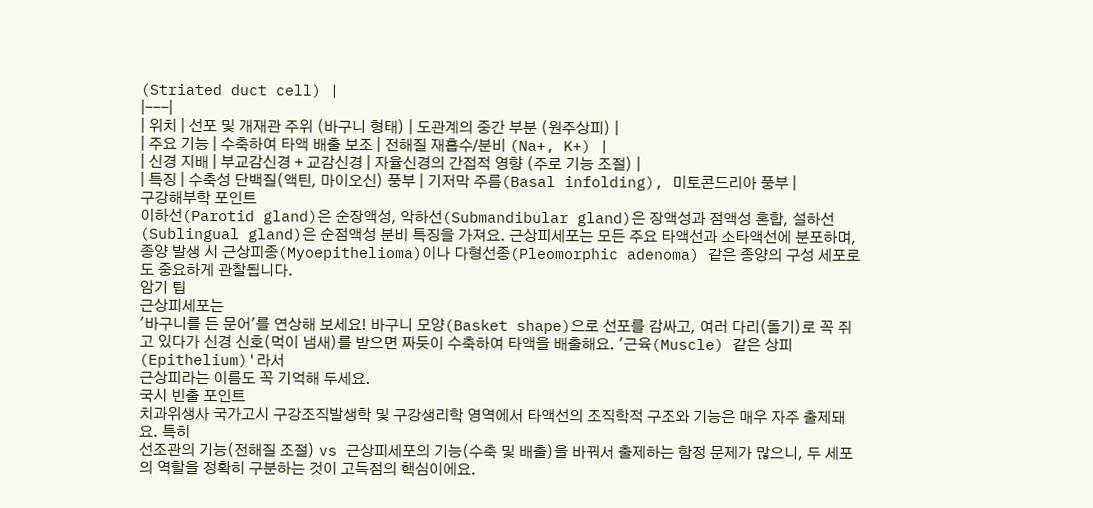(Striated duct cell) |
|---|
| 위치 | 선포 및 개재관 주위 (바구니 형태) | 도관계의 중간 부분 (원주상피) |
| 주요 기능 | 수축하여 타액 배출 보조 | 전해질 재흡수/분비 (Na+, K+) |
| 신경 지배 | 부교감신경 + 교감신경 | 자율신경의 간접적 영향 (주로 기능 조절) |
| 특징 | 수축성 단백질(액틴, 마이오신) 풍부 | 기저막 주름(Basal infolding), 미토콘드리아 풍부 |
구강해부학 포인트
이하선(Parotid gland)은 순장액성, 악하선(Submandibular gland)은 장액성과 점액성 혼합, 설하선(Sublingual gland)은 순점액성 분비 특징을 가져요. 근상피세포는 모든 주요 타액선과 소타액선에 분포하며, 종양 발생 시 근상피종(Myoepithelioma)이나 다형선종(Pleomorphic adenoma) 같은 종양의 구성 세포로도 중요하게 관찰됩니다.
암기 팁
근상피세포는
'바구니를 든 문어'를 연상해 보세요! 바구니 모양(Basket shape)으로 선포를 감싸고, 여러 다리(돌기)로 꼭 쥐고 있다가 신경 신호(먹이 냄새)를 받으면 짜듯이 수축하여 타액을 배출해요. '근육(Muscle) 같은 상피(Epithelium)'라서
근상피라는 이름도 꼭 기억해 두세요.
국시 빈출 포인트
치과위생사 국가고시 구강조직발생학 및 구강생리학 영역에서 타액선의 조직학적 구조와 기능은 매우 자주 출제돼요. 특히
선조관의 기능(전해질 조절) vs 근상피세포의 기능(수축 및 배출)을 바꿔서 출제하는 함정 문제가 많으니, 두 세포의 역할을 정확히 구분하는 것이 고득점의 핵심이에요.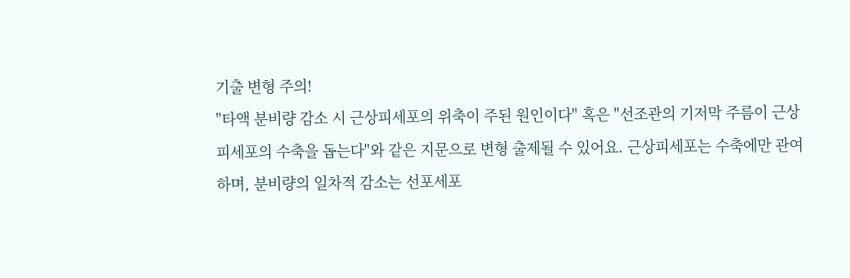기출 변형 주의!
"타액 분비량 감소 시 근상피세포의 위축이 주된 원인이다" 혹은 "선조관의 기저막 주름이 근상피세포의 수축을 돕는다"와 같은 지문으로 변형 출제될 수 있어요. 근상피세포는 수축에만 관여하며, 분비량의 일차적 감소는 선포세포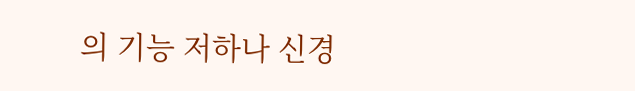의 기능 저하나 신경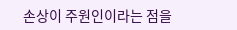손상이 주원인이라는 점을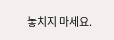놓치지 마세요.